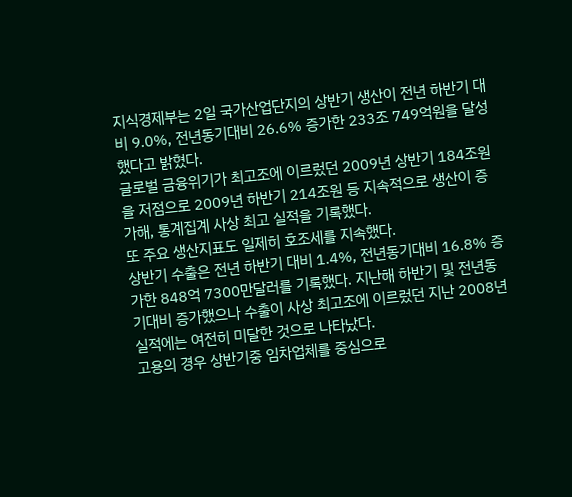지식경제부는 2일 국가산업단지의 상반기 생산이 전년 하반기 대비 9.0%, 전년동기대비 26.6% 증가한 233조 749억원을 달성했다고 밝혔다.
글로벌 금융위기가 최고조에 이르렀던 2009년 상반기 184조원을 저점으로 2009년 하반기 214조원 등 지속적으로 생산이 증가해, 통계집계 사상 최고 실적을 기록했다.
또 주요 생산지표도 일제히 호조세를 지속했다.
상반기 수출은 전년 하반기 대비 1.4%, 전년동기대비 16.8% 증가한 848억 7300만달러를 기록했다. 지난해 하반기 및 전년동기대비 증가했으나 수출이 사상 최고조에 이르렀던 지난 2008년 실적에는 여전히 미달한 것으로 나타났다.
고용의 경우 상반기중 임차업체를 중심으로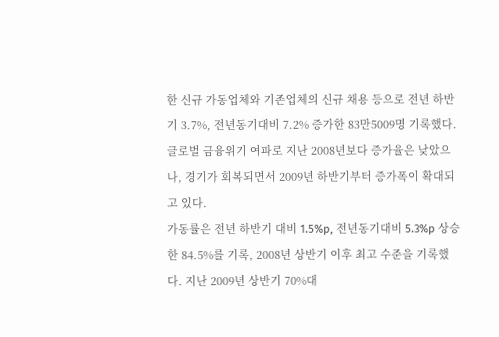한 신규 가동업체와 기존업체의 신규 채용 등으로 전년 하반기 3.7%, 전년동기대비 7.2% 증가한 83만5009명 기록했다. 글로벌 금융위기 여파로 지난 2008년보다 증가율은 낮았으나, 경기가 회복되면서 2009년 하반기부터 증가폭이 확대되고 있다.
가동률은 전년 하반기 대비 1.5%p, 전년동기대비 5.3%p 상승한 84.5%를 기록, 2008년 상반기 이후 최고 수준을 기록했다. 지난 2009년 상반기 70%대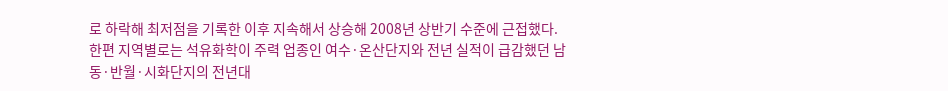로 하락해 최저점을 기록한 이후 지속해서 상승해 2008년 상반기 수준에 근접했다.
한편 지역별로는 석유화학이 주력 업종인 여수·온산단지와 전년 실적이 급감했던 남동·반월·시화단지의 전년대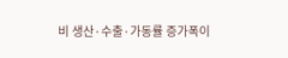비 생산·수출·가동률 증가폭이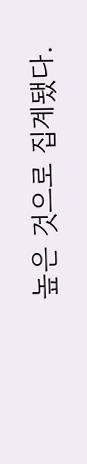높은 것으로 집계됐다.